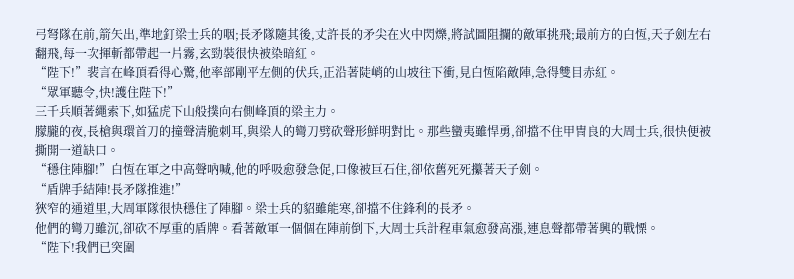弓弩隊在前,箭矢出,準地釘梁士兵的咽;長矛隊隨其後,丈許長的矛尖在火中閃爍,將試圖阻攔的敵軍挑飛;最前方的白恆,天子劍左右翻飛,每一次揮斬都帶起一片霧,玄勁裝很快被染暗紅。
“陛下!”裴言在峰頂看得心驚,他率部剛平左側的伏兵,正沿著陡峭的山坡往下衝,見白恆陷敵陣,急得雙目赤紅。
“眾軍聽令,快!護住陛下!”
三千兵順著繩索下,如猛虎下山般撲向右側峰頂的梁主力。
朦朧的夜,長槍與環首刀的撞聲清脆刺耳,與梁人的彎刀劈砍聲形鮮明對比。那些蠻夷雖悍勇,卻擋不住甲冑良的大周士兵,很快便被撕開一道缺口。
“穩住陣腳!”白恆在軍之中高聲吶喊,他的呼吸愈發急促,口像被巨石住,卻依舊死死攥著天子劍。
“盾牌手結陣!長矛隊推進!”
狹窄的通道里,大周軍隊很快穩住了陣腳。梁士兵的貂雖能寒,卻擋不住鋒利的長矛。
他們的彎刀雖沉,卻砍不厚重的盾牌。看著敵軍一個個在陣前倒下,大周士兵計程車氣愈發高漲,連息聲都帶著興的戰慄。
“陛下!我們已突圍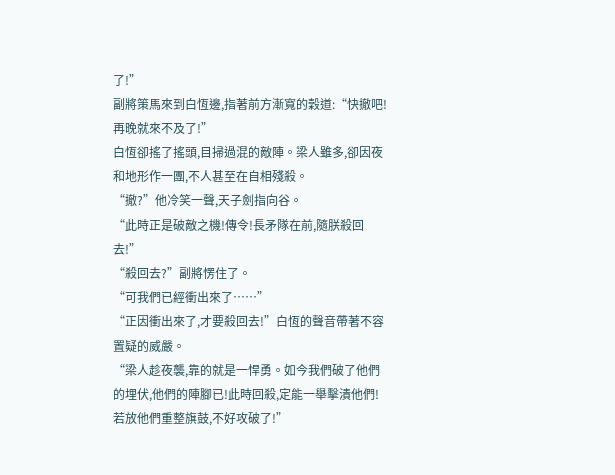了!”
副將策馬來到白恆邊,指著前方漸寬的穀道:“快撤吧!再晚就來不及了!”
白恆卻搖了搖頭,目掃過混的敵陣。梁人雖多,卻因夜和地形作一團,不人甚至在自相殘殺。
“撤?”他冷笑一聲,天子劍指向谷。
“此時正是破敵之機!傳令!長矛隊在前,隨朕殺回去!”
“殺回去?”副將愣住了。
“可我們已經衝出來了……”
“正因衝出來了,才要殺回去!”白恆的聲音帶著不容置疑的威嚴。
“梁人趁夜襲,靠的就是一悍勇。如今我們破了他們的埋伏,他們的陣腳已!此時回殺,定能一舉擊潰他們!若放他們重整旗鼓,不好攻破了!”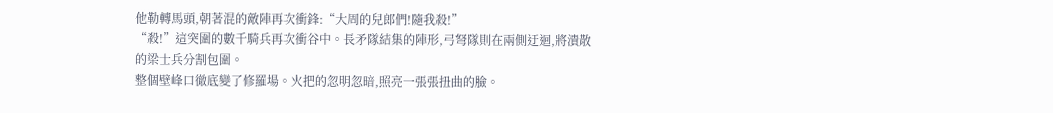他勒轉馬頭,朝著混的敵陣再次衝鋒:“大周的兒郎們!隨我殺!”
“殺!”這突圍的數千騎兵再次衝谷中。長矛隊結集的陣形,弓弩隊則在兩側迂迴,將潰散的梁士兵分割包圍。
整個壁峰口徹底變了修羅場。火把的忽明忽暗,照亮一張張扭曲的臉。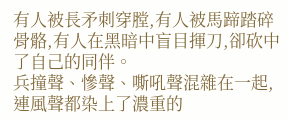有人被長矛刺穿膛,有人被馬蹄踏碎骨骼,有人在黑暗中盲目揮刀,卻砍中了自己的同伴。
兵撞聲、慘聲、嘶吼聲混雜在一起,連風聲都染上了濃重的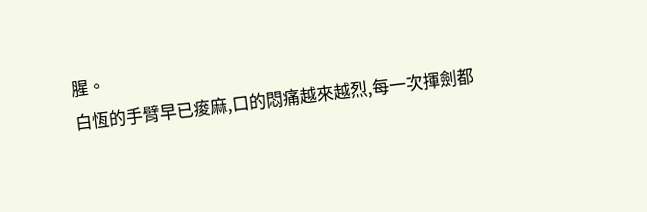腥。
白恆的手臂早已痠麻,口的悶痛越來越烈,每一次揮劍都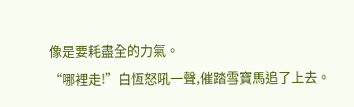像是要耗盡全的力氣。
“哪裡走!”白恆怒吼一聲,催踏雪寶馬追了上去。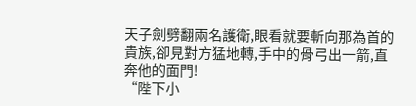天子劍劈翻兩名護衛,眼看就要斬向那為首的貴族,卻見對方猛地轉,手中的骨弓出一箭,直奔他的面門!
“陛下小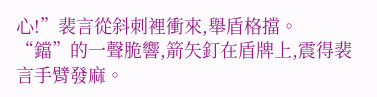心!”裴言從斜刺裡衝來,舉盾格擋。
“鐺”的一聲脆響,箭矢釘在盾牌上,震得裴言手臂發麻。